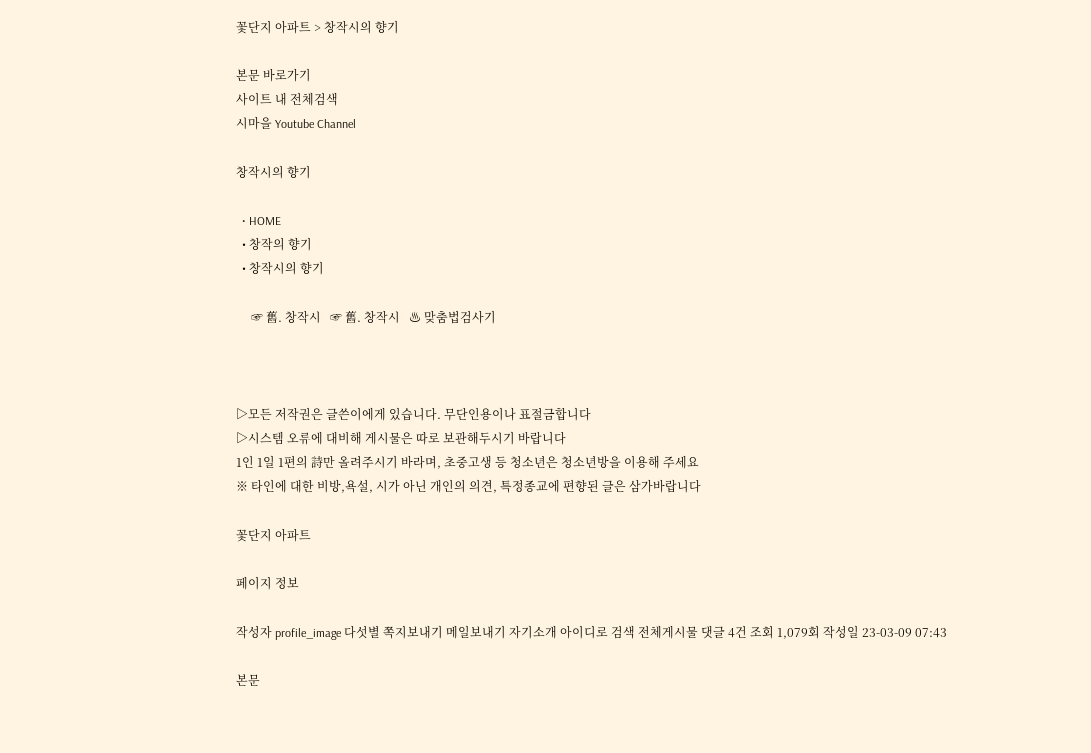꽃단지 아파트 > 창작시의 향기

본문 바로가기
사이트 내 전체검색
시마을 Youtube Channel

창작시의 향기

  • HOME
  • 창작의 향기
  • 창작시의 향기

     ☞ 舊. 창작시   ☞ 舊. 창작시   ♨ 맞춤법검사기



▷모든 저작권은 글쓴이에게 있습니다. 무단인용이나 표절금합니다
▷시스템 오류에 대비해 게시물은 따로 보관해두시기 바랍니다
1인 1일 1편의 詩만 올려주시기 바라며, 초중고생 등 청소년은 청소년방을 이용해 주세요
※ 타인에 대한 비방,욕설, 시가 아닌 개인의 의견, 특정종교에 편향된 글은 삼가바랍니다

꽃단지 아파트

페이지 정보

작성자 profile_image 다섯별 쪽지보내기 메일보내기 자기소개 아이디로 검색 전체게시물 댓글 4건 조회 1,079회 작성일 23-03-09 07:43

본문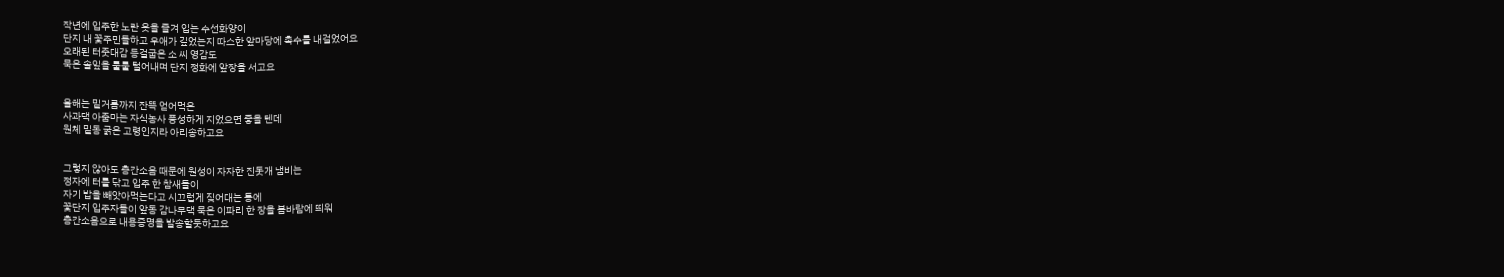작년에 입주한 노란 옷을 즐겨 입는 수선화양이
단지 내 꽃주민들하고 우애가 깊었는지 따스한 앞마당에 촉수를 내걸었어요
오래된 터줏대감 등걸굽은 소 씨 영감도
묵은 솔잎을 툴툴 털어내며 단지 정화에 앞장을 서고요


올해는 밑거름까지 잔뜩 얻어먹은
사과댁 아줌마는 자식농사 풍성하게 지었으면 좋을 텐데
원체 밑동 굵은 고령인지라 아리송하고요


그렇지 않아도 층간소음 때문에 원성이 자자한 진돗개 냄비는
정자에 터를 닦고 입주 한 참새들이
자기 밥을 빼앗아먹는다고 시끄럽게 짖어대는 통에
꽃단지 입주자들이 앞동 감나무댁 묵은 이파리 한 장을 봄바람에 띄워
층간소음으로 내용증명을 발송할듯하고요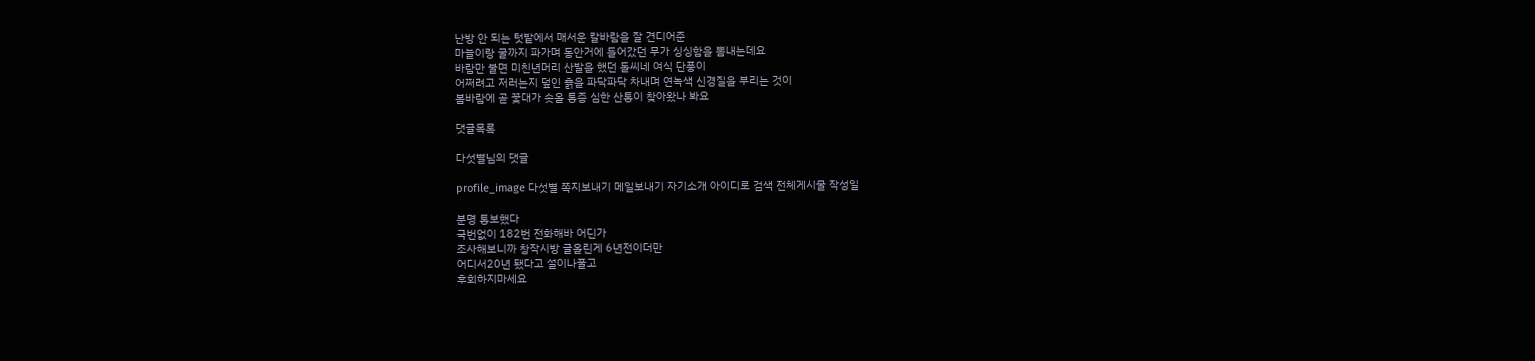난방 안 되는 텃밭에서 매서운 칼바람을 잘 견디어준
마늘이랑 굴까지 파가며 동안거에 들어갔던 무가 싱싱함을 뽐내는데요
바람만 불면 미친년머리 산발을 했던 돌씨네 여식 단풍이
어쩌려고 저러는지 덮인 흙을 파닥파닥 차내며 연녹색 신경질을 부리는 것이
봄바람에 곧 꽃대가 솟올 통증 심한 산통이 찾아왔나 봐요

댓글목록

다섯별님의 댓글

profile_image 다섯별 쪽지보내기 메일보내기 자기소개 아이디로 검색 전체게시물 작성일

분명 통보했다
국번없이 182번 전화해바 어딘가
조사해보니까 창작시방 글올린게 6년전이더만
어디서20년 됐다고 설이나풀고
후회하지마세요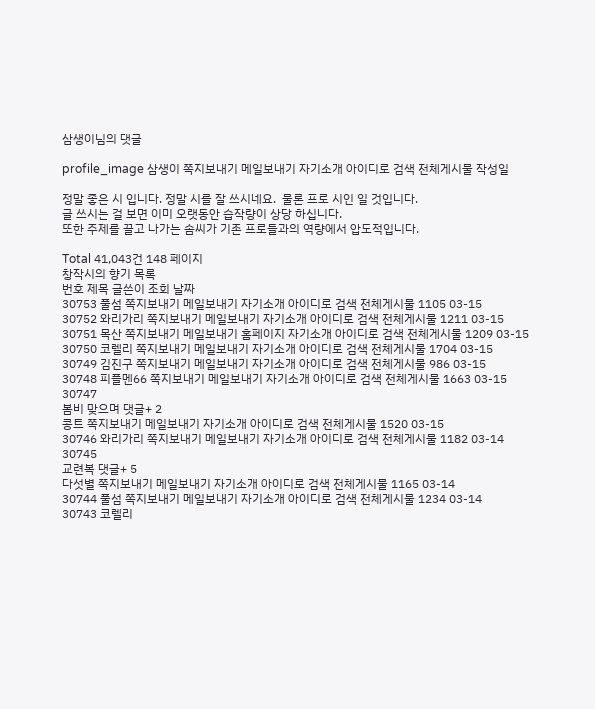삼생이님의 댓글

profile_image 삼생이 쪽지보내기 메일보내기 자기소개 아이디로 검색 전체게시물 작성일

정말 좋은 시 입니다. 정말 시를 잘 쓰시네요.  물론 프로 시인 일 것입니다.
글 쓰시는 걸 보면 이미 오랫동안 습작량이 상당 하십니다.
또한 주제를 끌고 나가는 솜씨가 기존 프로들과의 역량에서 압도적입니다.

Total 41,043건 148 페이지
창작시의 향기 목록
번호 제목 글쓴이 조회 날짜
30753 풀섬 쪽지보내기 메일보내기 자기소개 아이디로 검색 전체게시물 1105 03-15
30752 와리가리 쪽지보내기 메일보내기 자기소개 아이디로 검색 전체게시물 1211 03-15
30751 목산 쪽지보내기 메일보내기 홈페이지 자기소개 아이디로 검색 전체게시물 1209 03-15
30750 코렐리 쪽지보내기 메일보내기 자기소개 아이디로 검색 전체게시물 1704 03-15
30749 김진구 쪽지보내기 메일보내기 자기소개 아이디로 검색 전체게시물 986 03-15
30748 피플멘66 쪽지보내기 메일보내기 자기소개 아이디로 검색 전체게시물 1663 03-15
30747
봄비 맞으며 댓글+ 2
콩트 쪽지보내기 메일보내기 자기소개 아이디로 검색 전체게시물 1520 03-15
30746 와리가리 쪽지보내기 메일보내기 자기소개 아이디로 검색 전체게시물 1182 03-14
30745
교련복 댓글+ 5
다섯별 쪽지보내기 메일보내기 자기소개 아이디로 검색 전체게시물 1165 03-14
30744 풀섬 쪽지보내기 메일보내기 자기소개 아이디로 검색 전체게시물 1234 03-14
30743 코렐리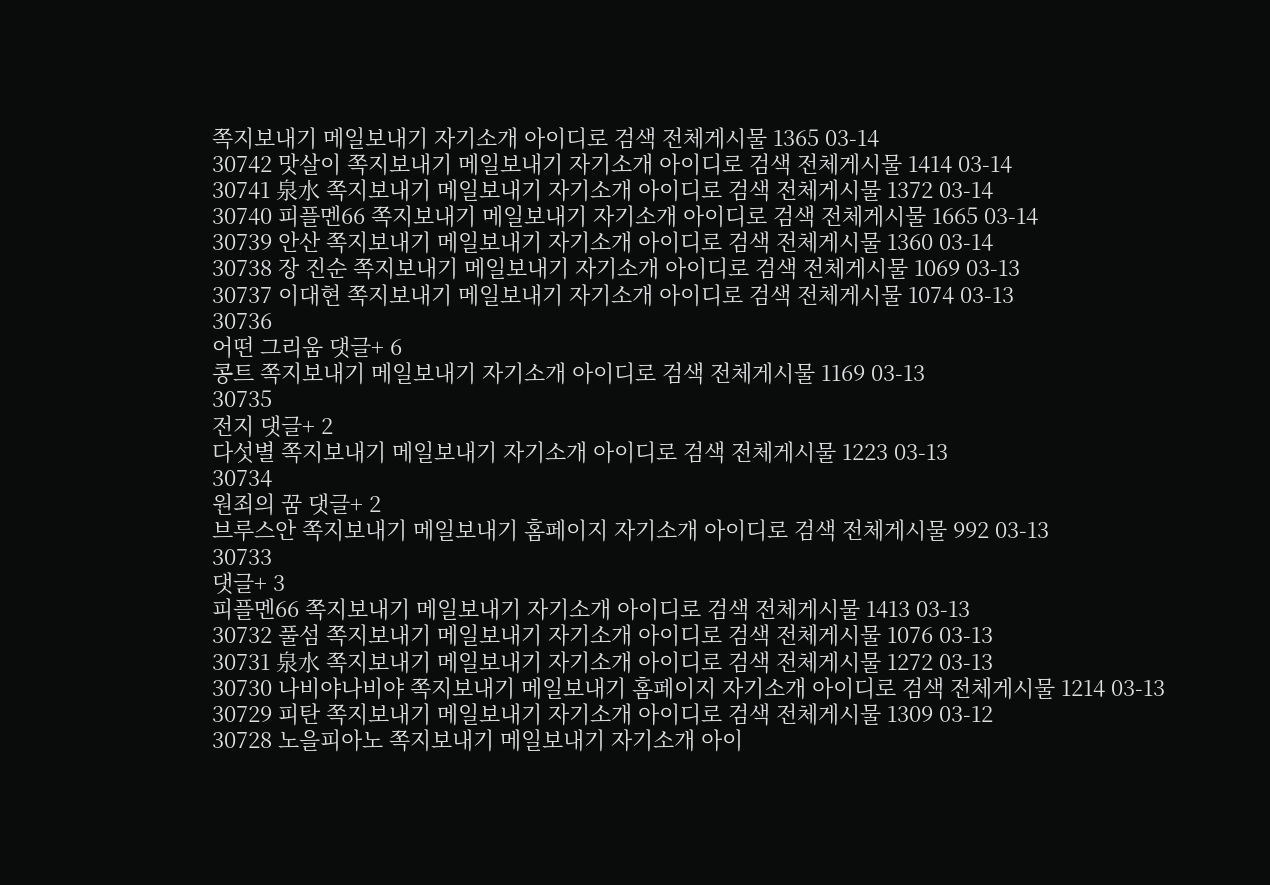쪽지보내기 메일보내기 자기소개 아이디로 검색 전체게시물 1365 03-14
30742 맛살이 쪽지보내기 메일보내기 자기소개 아이디로 검색 전체게시물 1414 03-14
30741 泉水 쪽지보내기 메일보내기 자기소개 아이디로 검색 전체게시물 1372 03-14
30740 피플멘66 쪽지보내기 메일보내기 자기소개 아이디로 검색 전체게시물 1665 03-14
30739 안산 쪽지보내기 메일보내기 자기소개 아이디로 검색 전체게시물 1360 03-14
30738 장 진순 쪽지보내기 메일보내기 자기소개 아이디로 검색 전체게시물 1069 03-13
30737 이대현 쪽지보내기 메일보내기 자기소개 아이디로 검색 전체게시물 1074 03-13
30736
어떤 그리움 댓글+ 6
콩트 쪽지보내기 메일보내기 자기소개 아이디로 검색 전체게시물 1169 03-13
30735
전지 댓글+ 2
다섯별 쪽지보내기 메일보내기 자기소개 아이디로 검색 전체게시물 1223 03-13
30734
원죄의 꿈 댓글+ 2
브루스안 쪽지보내기 메일보내기 홈페이지 자기소개 아이디로 검색 전체게시물 992 03-13
30733
댓글+ 3
피플멘66 쪽지보내기 메일보내기 자기소개 아이디로 검색 전체게시물 1413 03-13
30732 풀섬 쪽지보내기 메일보내기 자기소개 아이디로 검색 전체게시물 1076 03-13
30731 泉水 쪽지보내기 메일보내기 자기소개 아이디로 검색 전체게시물 1272 03-13
30730 나비야나비야 쪽지보내기 메일보내기 홈페이지 자기소개 아이디로 검색 전체게시물 1214 03-13
30729 피탄 쪽지보내기 메일보내기 자기소개 아이디로 검색 전체게시물 1309 03-12
30728 노을피아노 쪽지보내기 메일보내기 자기소개 아이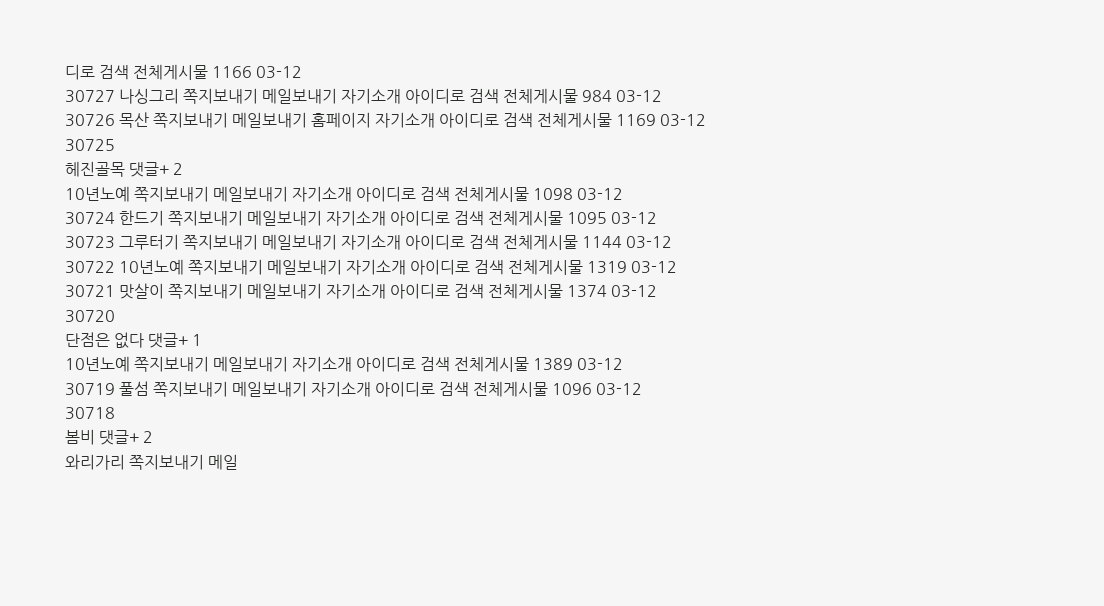디로 검색 전체게시물 1166 03-12
30727 나싱그리 쪽지보내기 메일보내기 자기소개 아이디로 검색 전체게시물 984 03-12
30726 목산 쪽지보내기 메일보내기 홈페이지 자기소개 아이디로 검색 전체게시물 1169 03-12
30725
헤진골목 댓글+ 2
10년노예 쪽지보내기 메일보내기 자기소개 아이디로 검색 전체게시물 1098 03-12
30724 한드기 쪽지보내기 메일보내기 자기소개 아이디로 검색 전체게시물 1095 03-12
30723 그루터기 쪽지보내기 메일보내기 자기소개 아이디로 검색 전체게시물 1144 03-12
30722 10년노예 쪽지보내기 메일보내기 자기소개 아이디로 검색 전체게시물 1319 03-12
30721 맛살이 쪽지보내기 메일보내기 자기소개 아이디로 검색 전체게시물 1374 03-12
30720
단점은 없다 댓글+ 1
10년노예 쪽지보내기 메일보내기 자기소개 아이디로 검색 전체게시물 1389 03-12
30719 풀섬 쪽지보내기 메일보내기 자기소개 아이디로 검색 전체게시물 1096 03-12
30718
봄비 댓글+ 2
와리가리 쪽지보내기 메일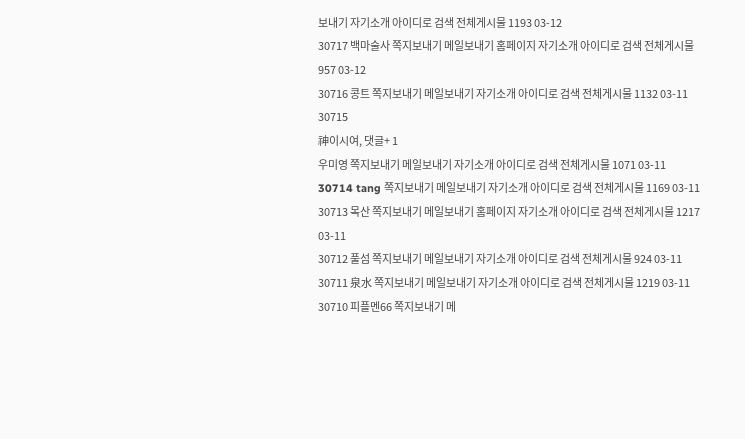보내기 자기소개 아이디로 검색 전체게시물 1193 03-12
30717 백마술사 쪽지보내기 메일보내기 홈페이지 자기소개 아이디로 검색 전체게시물 957 03-12
30716 콩트 쪽지보내기 메일보내기 자기소개 아이디로 검색 전체게시물 1132 03-11
30715
神이시여, 댓글+ 1
우미영 쪽지보내기 메일보내기 자기소개 아이디로 검색 전체게시물 1071 03-11
30714 tang 쪽지보내기 메일보내기 자기소개 아이디로 검색 전체게시물 1169 03-11
30713 목산 쪽지보내기 메일보내기 홈페이지 자기소개 아이디로 검색 전체게시물 1217 03-11
30712 풀섬 쪽지보내기 메일보내기 자기소개 아이디로 검색 전체게시물 924 03-11
30711 泉水 쪽지보내기 메일보내기 자기소개 아이디로 검색 전체게시물 1219 03-11
30710 피플멘66 쪽지보내기 메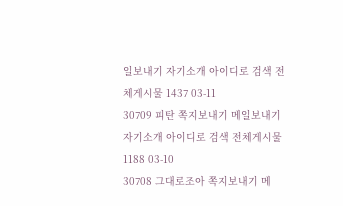일보내기 자기소개 아이디로 검색 전체게시물 1437 03-11
30709 피탄 쪽지보내기 메일보내기 자기소개 아이디로 검색 전체게시물 1188 03-10
30708 그대로조아 쪽지보내기 메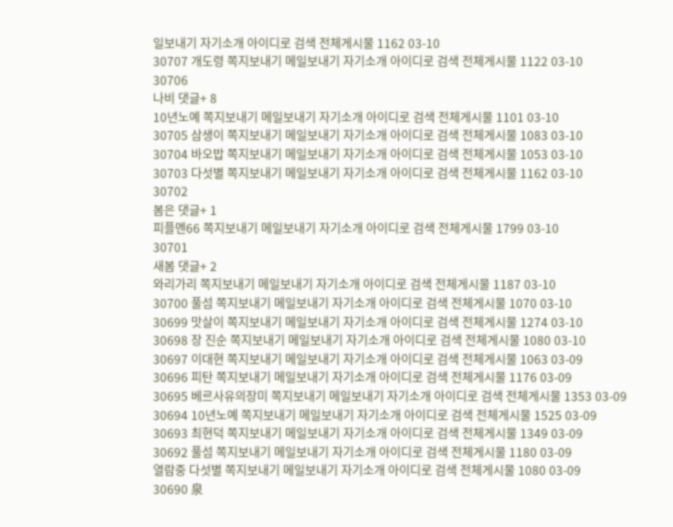일보내기 자기소개 아이디로 검색 전체게시물 1162 03-10
30707 개도령 쪽지보내기 메일보내기 자기소개 아이디로 검색 전체게시물 1122 03-10
30706
나비 댓글+ 8
10년노예 쪽지보내기 메일보내기 자기소개 아이디로 검색 전체게시물 1101 03-10
30705 삼생이 쪽지보내기 메일보내기 자기소개 아이디로 검색 전체게시물 1083 03-10
30704 바오밥 쪽지보내기 메일보내기 자기소개 아이디로 검색 전체게시물 1053 03-10
30703 다섯별 쪽지보내기 메일보내기 자기소개 아이디로 검색 전체게시물 1162 03-10
30702
봄은 댓글+ 1
피플멘66 쪽지보내기 메일보내기 자기소개 아이디로 검색 전체게시물 1799 03-10
30701
새봄 댓글+ 2
와리가리 쪽지보내기 메일보내기 자기소개 아이디로 검색 전체게시물 1187 03-10
30700 풀섬 쪽지보내기 메일보내기 자기소개 아이디로 검색 전체게시물 1070 03-10
30699 맛살이 쪽지보내기 메일보내기 자기소개 아이디로 검색 전체게시물 1274 03-10
30698 장 진순 쪽지보내기 메일보내기 자기소개 아이디로 검색 전체게시물 1080 03-10
30697 이대현 쪽지보내기 메일보내기 자기소개 아이디로 검색 전체게시물 1063 03-09
30696 피탄 쪽지보내기 메일보내기 자기소개 아이디로 검색 전체게시물 1176 03-09
30695 베르사유의장미 쪽지보내기 메일보내기 자기소개 아이디로 검색 전체게시물 1353 03-09
30694 10년노예 쪽지보내기 메일보내기 자기소개 아이디로 검색 전체게시물 1525 03-09
30693 최현덕 쪽지보내기 메일보내기 자기소개 아이디로 검색 전체게시물 1349 03-09
30692 풀섬 쪽지보내기 메일보내기 자기소개 아이디로 검색 전체게시물 1180 03-09
열람중 다섯별 쪽지보내기 메일보내기 자기소개 아이디로 검색 전체게시물 1080 03-09
30690 泉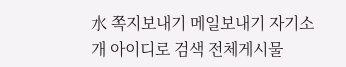水 쪽지보내기 메일보내기 자기소개 아이디로 검색 전체게시물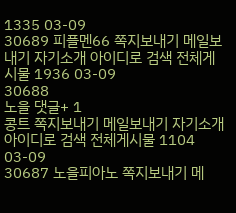1335 03-09
30689 피플멘66 쪽지보내기 메일보내기 자기소개 아이디로 검색 전체게시물 1936 03-09
30688
노을 댓글+ 1
콩트 쪽지보내기 메일보내기 자기소개 아이디로 검색 전체게시물 1104 03-09
30687 노을피아노 쪽지보내기 메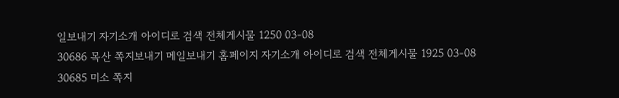일보내기 자기소개 아이디로 검색 전체게시물 1250 03-08
30686 목산 쪽지보내기 메일보내기 홈페이지 자기소개 아이디로 검색 전체게시물 1925 03-08
30685 미소 쪽지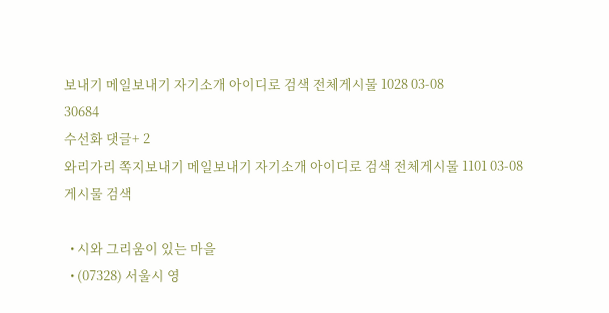보내기 메일보내기 자기소개 아이디로 검색 전체게시물 1028 03-08
30684
수선화 댓글+ 2
와리가리 쪽지보내기 메일보내기 자기소개 아이디로 검색 전체게시물 1101 03-08
게시물 검색

  • 시와 그리움이 있는 마을
  • (07328) 서울시 영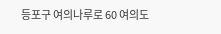등포구 여의나루로 60 여의도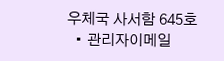우체국 사서함 645호
  • 관리자이메일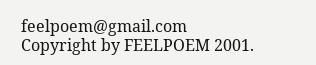feelpoem@gmail.com
Copyright by FEELPOEM 2001.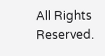All Rights Reserved.